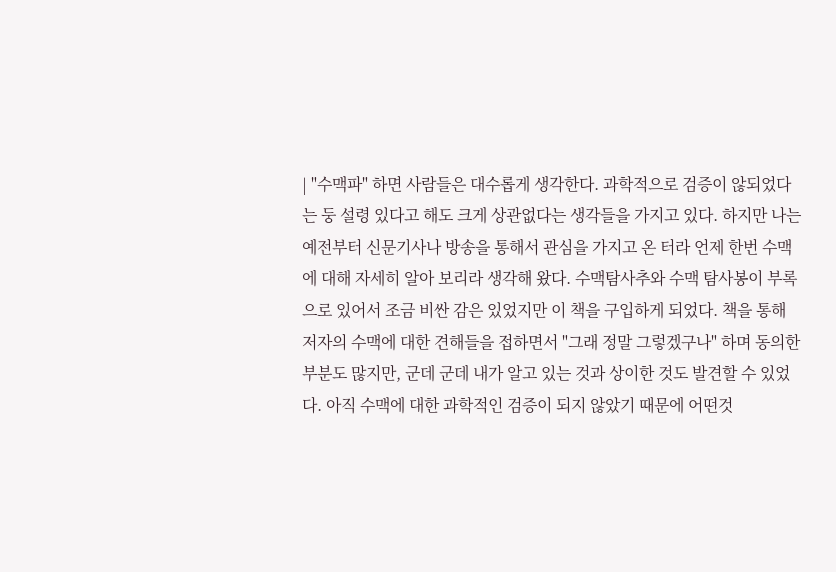| "수맥파" 하면 사람들은 대수롭게 생각한다. 과학적으로 검증이 않되었다는 둥 설령 있다고 해도 크게 상관없다는 생각들을 가지고 있다. 하지만 나는 예전부터 신문기사나 방송을 통해서 관심을 가지고 온 터라 언제 한번 수맥에 대해 자세히 알아 보리라 생각해 왔다. 수맥탐사추와 수맥 탐사봉이 부록으로 있어서 조금 비싼 감은 있었지만 이 책을 구입하게 되었다. 책을 통해 저자의 수맥에 대한 견해들을 접하면서 "그래 정말 그렇겠구나" 하며 동의한 부분도 많지만, 군데 군데 내가 알고 있는 것과 상이한 것도 발견할 수 있었다. 아직 수맥에 대한 과학적인 검증이 되지 않았기 때문에 어떤것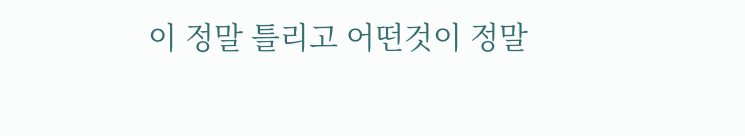이 정말 틀리고 어떤것이 정말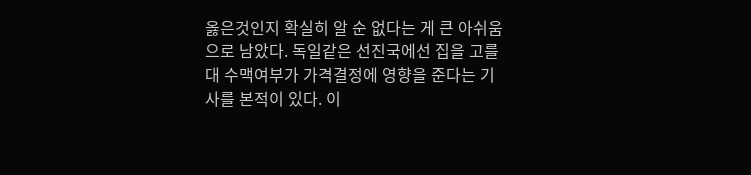옳은것인지 확실히 알 순 없다는 게 큰 아쉬움으로 남았다. 독일같은 선진국에선 집을 고를대 수맥여부가 가격결정에 영향을 준다는 기사를 본적이 있다. 이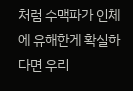처럼 수맥파가 인체에 유해한게 확실하다면 우리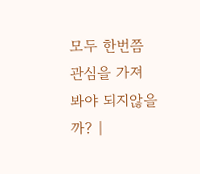모두 한번쯤 관심을 가져 봐야 되지않을까? |